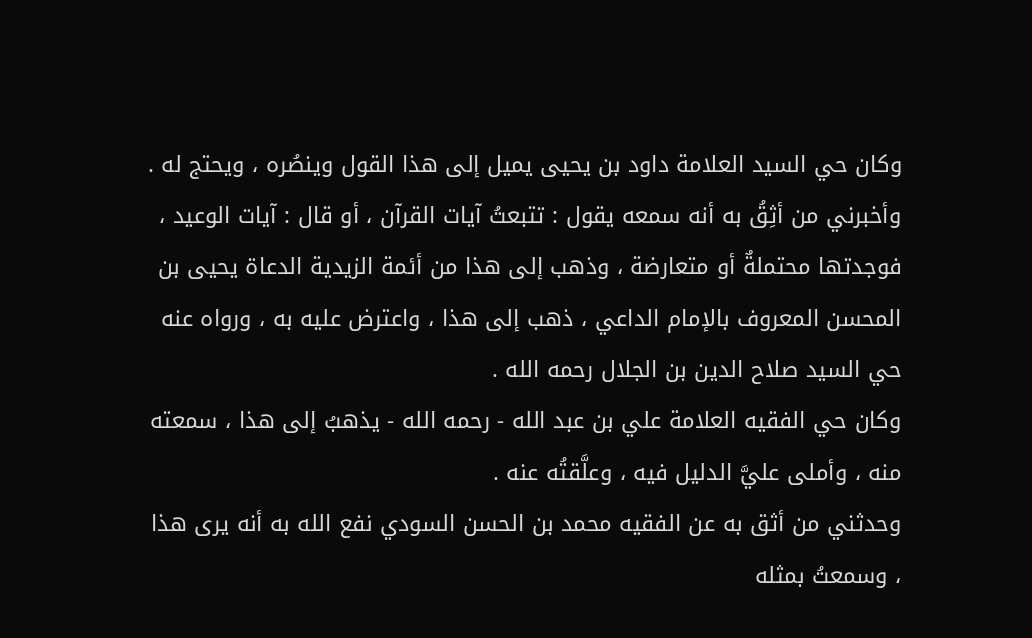وكان حي السيد العلامة داود بن يحيى يميل إلى هذا القول وينصُره ، ويحتج له .
وأخبرني من أثِقُ به أنه سمعه يقول : تتبعتُ آيات القرآن ، أو قال : آيات الوعيد ، فوجدتها محتملةٌ أو متعارضة ، وذهب إلى هذا من أئمة الزيدية الدعاة يحيى بن المحسن المعروف بالإمام الداعي ، ذهب إلى هذا ، واعترض عليه به ، ورواه عنه حي السيد صلاح الدين بن الجلال رحمه الله .
وكان حي الفقيه العلامة علي بن عبد الله - رحمه الله - يذهبُ إلى هذا ، سمعته منه ، وأملى عليَّ الدليل فيه ، وعلَّقتُه عنه .
وحدثني من أثق به عن الفقيه محمد بن الحسن السودي نفع الله به أنه يرى هذا ، وسمعتُ بمثله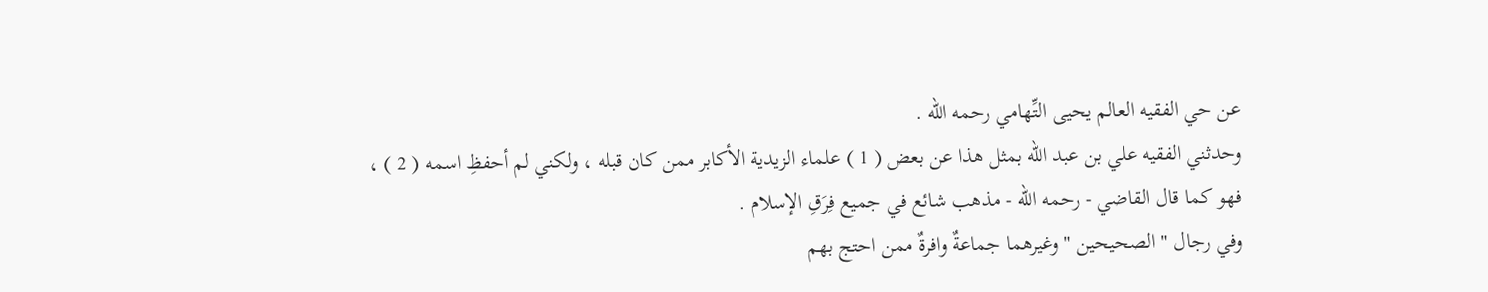عن حي الفقيه العالم يحيى التِّهامي رحمه الله .
وحدثني الفقيه علي بن عبد الله بمثل هذا عن بعض ( 1 ) علماء الزيدية الأكابر ممن كان قبله ، ولكني لم أحفظِ اسمه ( 2 ) ، فهو كما قال القاضي - رحمه الله - مذهب شائع في جميع فِرَقِ الإسلام .
وفي رجال " الصحيحين " وغيرهما جماعةٌ وافرةٌ ممن احتج بهم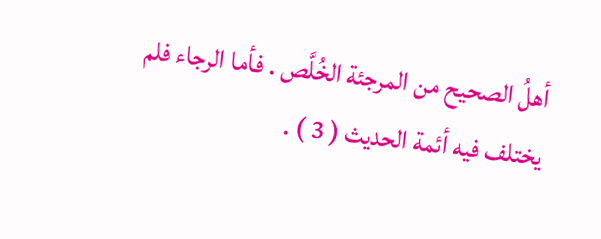أهلُ الصحيح من المرجئة الخُلَّص . فأما الرجاء فلم يختلف فيه أئمة الحديث ( 3 ) .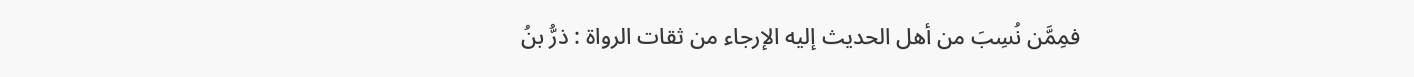فمِمَّن نُسِبَ من أهل الحديث إليه الإرجاء من ثقات الرواة : ذرُّ بنُ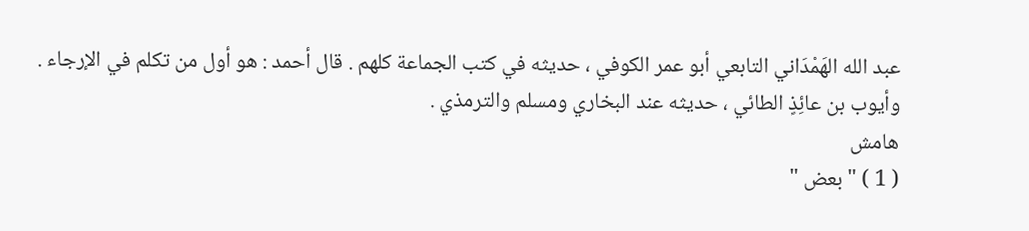عبد الله الهَمْدَاني التابعي أبو عمر الكوفي ، حديثه في كتب الجماعة كلهم . قال أحمد : هو أول من تكلم في الإرجاء .
وأيوب بن عائِذٍ الطائي ، حديثه عند البخاري ومسلم والترمذي .
هامش
( 1 ) " بعض "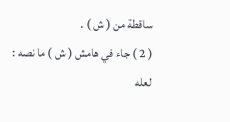ساقطة من ( ش ) .
( 2 ) جاء في هامش ( ش ) ما نصه : لعله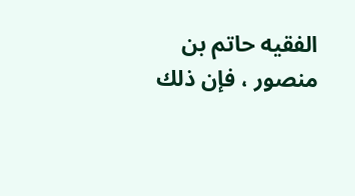الفقيه حاتم بن منصور ، فإن ذلك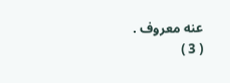عنه معروف .
( 3 )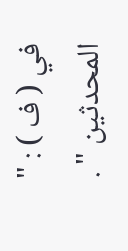في ( ف ) : " المحدثين " .